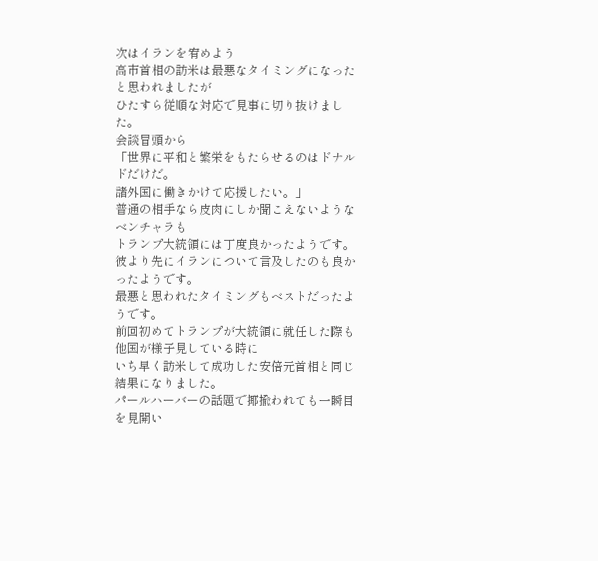次はイランを宥めよう
高市首相の訪米は最悪なタイミングになったと思われましたが
ひたすら従順な対応で見事に切り抜けました。
会談冒頭から
「世界に平和と繁栄をもたらせるのはドナルドだけだ。
諸外国に働きかけて応援したい。」
普通の相手なら皮肉にしか聞こえないようなベンチャラも
トランプ大統領には丁度良かったようです。
彼より先にイランについて言及したのも良かったようです。
最悪と思われたタイミングもベストだったようです。
前回初めてトランプが大統領に就任した際も他国が様子見している時に
いち早く訪米して成功した安倍元首相と同じ結果になりました。
パールハーバーの話題で揶揄われても一瞬目を見開い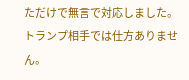ただけで無言で対応しました。
トランプ相手では仕方ありません。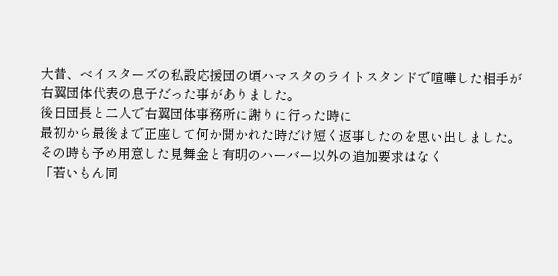大昔、ベイスターズの私設応援団の頃ハマスタのライトスタンドで喧嘩した相手が
右翼団体代表の息子だった事がありました。
後日団長と二人で右翼団体事務所に謝りに行った時に
最初から最後まで正座して何か聞かれた時だけ短く返事したのを思い出しました。
その時も予め用意した見舞金と有明のハーバー以外の追加要求はなく
「若いもん同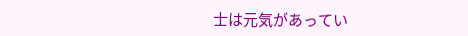士は元気があってい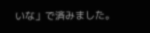いな」で済みました。